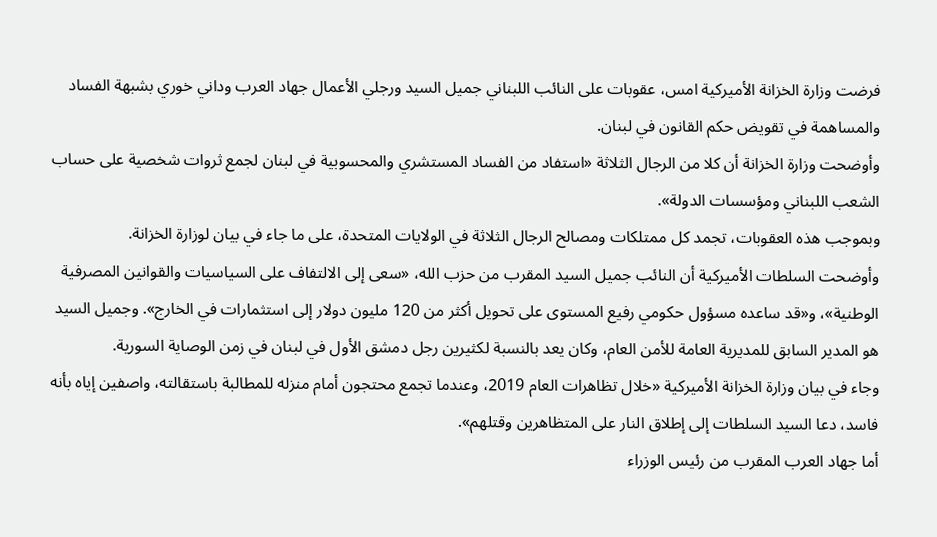فرضت وزارة الخزانة الأميركية امس، عقوبات على النائب اللبناني جميل السيد ورجلي الأعمال جهاد العرب وداني خوري بشبهة الفساد والمساهمة في تقويض حكم القانون في لبنان.
وأوضحت وزارة الخزانة أن كلا من الرجال الثلاثة «استفاد من الفساد المستشري والمحسوبية في لبنان لجمع ثروات شخصية على حساب الشعب اللبناني ومؤسسات الدولة».
وبموجب هذه العقوبات، تجمد كل ممتلكات ومصالح الرجال الثلاثة في الولايات المتحدة، على ما جاء في بيان لوزارة الخزانة.
وأوضحت السلطات الأميركية أن النائب جميل السيد المقرب من حزب الله، «سعى إلى الالتفاف على السياسيات والقوانين المصرفية الوطنية»، و«قد ساعده مسؤول حكومي رفيع المستوى على تحويل أكثر من 120 مليون دولار إلى استثمارات في الخارج». وجميل السيد هو المدير السابق للمديرية العامة للأمن العام، وكان يعد بالنسبة لكثيرين رجل دمشق الأول في لبنان في زمن الوصاية السورية.
وجاء في بيان وزارة الخزانة الأميركية «خلال تظاهرات العام 2019، وعندما تجمع محتجون أمام منزله للمطالبة باستقالته، واصفين إياه بأنه فاسد، دعا السيد السلطات إلى إطلاق النار على المتظاهرين وقتلهم».
أما جهاد العرب المقرب من رئيس الوزراء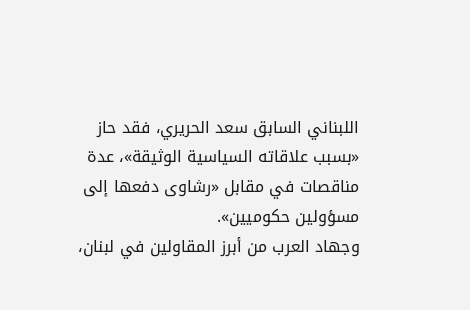اللبناني السابق سعد الحريري، فقد حاز «بسبب علاقاته السياسية الوثيقة»، عدة مناقصات في مقابل «رشاوى دفعها إلى مسؤولين حكوميين».
وجهاد العرب من أبرز المقاولين في لبنان،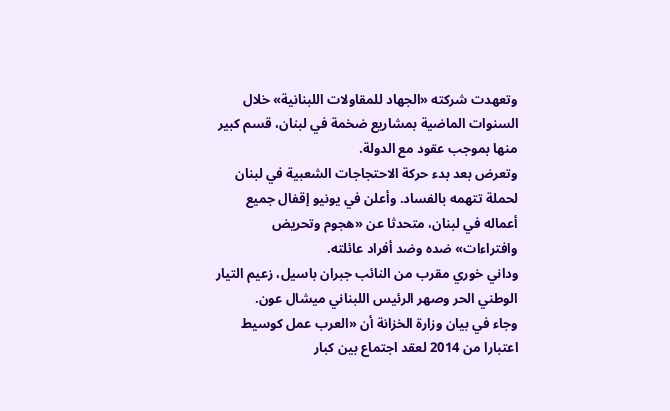وتعهدت شركته «الجهاد للمقاولات اللبنانية» خلال السنوات الماضية بمشاريع ضخمة في لبنان، قسم كبير منها بموجب عقود مع الدولة.
وتعرض بعد بدء حركة الاحتجاجات الشعبية في لبنان لحملة تتهمه بالفساد. وأعلن في يونيو إقفال جميع أعماله في لبنان، متحدثا عن «هجوم وتحريض وافتراءات» ضده وضد أفراد عائلته.
وداني خوري مقرب من النائب جبران باسيل، زعيم التيار الوطني الحر وصهر الرئيس اللبناني ميشال عون.
وجاء في بيان وزارة الخزانة أن «العرب عمل كوسيط اعتبارا من 2014 لعقد اجتماع بين كبار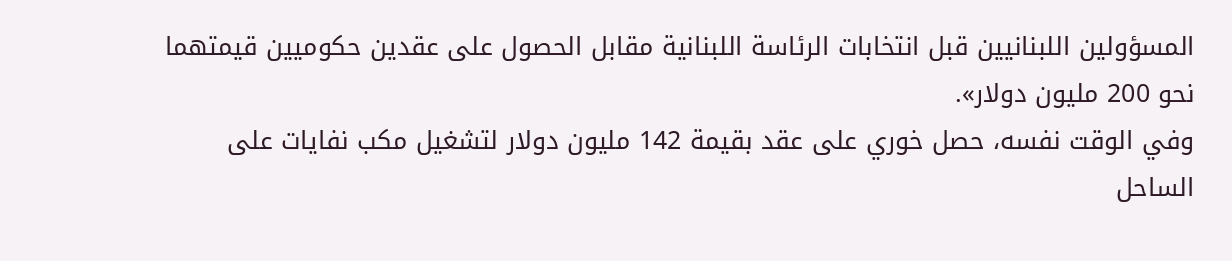المسؤولين اللبنانيين قبل انتخابات الرئاسة اللبنانية مقابل الحصول على عقدين حكوميين قيمتهما نحو 200 مليون دولار».
وفي الوقت نفسه، حصل خوري على عقد بقيمة 142 مليون دولار لتشغيل مكب نفايات على الساحل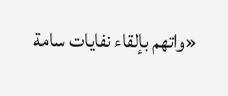«واتهم بإلقاء نفايات سامة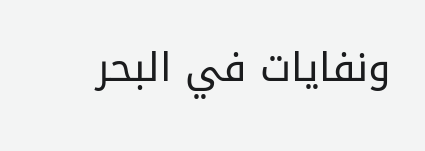ونفايات في البحر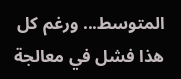المتوسط... ورغم كل هذا فشل في معالجة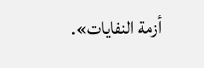أزمة النفايات».